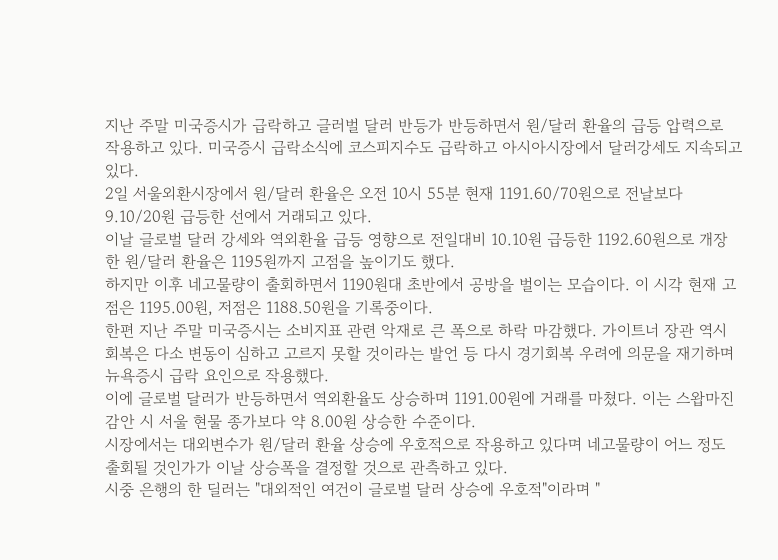지난 주말 미국증시가 급락하고 글러벌 달러 반등가 반등하면서 원/달러 환율의 급등 압력으로 작용하고 있다. 미국증시 급락소식에 코스피지수도 급락하고 아시아시장에서 달러강세도 지속되고 있다.
2일 서울외환시장에서 원/달러 환율은 오전 10시 55분 현재 1191.60/70원으로 전날보다 9.10/20원 급등한 선에서 거래되고 있다.
이날 글로벌 달러 강세와 역외환율 급등 영향으로 전일대비 10.10원 급등한 1192.60원으로 개장한 원/달러 환율은 1195원까지 고점을 높이기도 했다.
하지만 이후 네고물량이 출회하면서 1190원대 초반에서 공방을 벌이는 모습이다. 이 시각 현재 고점은 1195.00원, 저점은 1188.50원을 기록중이다.
한편 지난 주말 미국증시는 소비지표 관련 악재로 큰 폭으로 하락 마감했다. 가이트너 장관 역시 회복은 다소 변동이 심하고 고르지 못할 것이라는 발언 등 다시 경기회복 우려에 의문을 재기하며 뉴욕증시 급락 요인으로 작용했다.
이에 글로벌 달러가 반등하면서 역외환율도 상승하며 1191.00원에 거래를 마쳤다. 이는 스왑마진 감안 시 서울 현물 종가보다 약 8.00원 상승한 수준이다.
시장에서는 대외변수가 원/달러 환율 상승에 우호적으로 작용하고 있다며 네고물량이 어느 정도 출회될 것인가가 이날 상승폭을 결정할 것으로 관측하고 있다.
시중 은행의 한 딜러는 "대외적인 여건이 글로벌 달러 상승에 우호적"이라며 "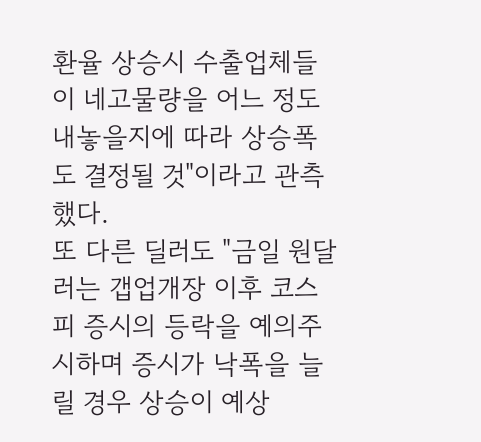환율 상승시 수출업체들이 네고물량을 어느 정도 내놓을지에 따라 상승폭도 결정될 것"이라고 관측했다.
또 다른 딜러도 "금일 원달러는 갭업개장 이후 코스피 증시의 등락을 예의주시하며 증시가 낙폭을 늘릴 경우 상승이 예상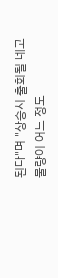된다"며 "상승시 출회될 네고물량이 어느 정도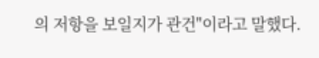의 저항을 보일지가 관건"이라고 말했다.